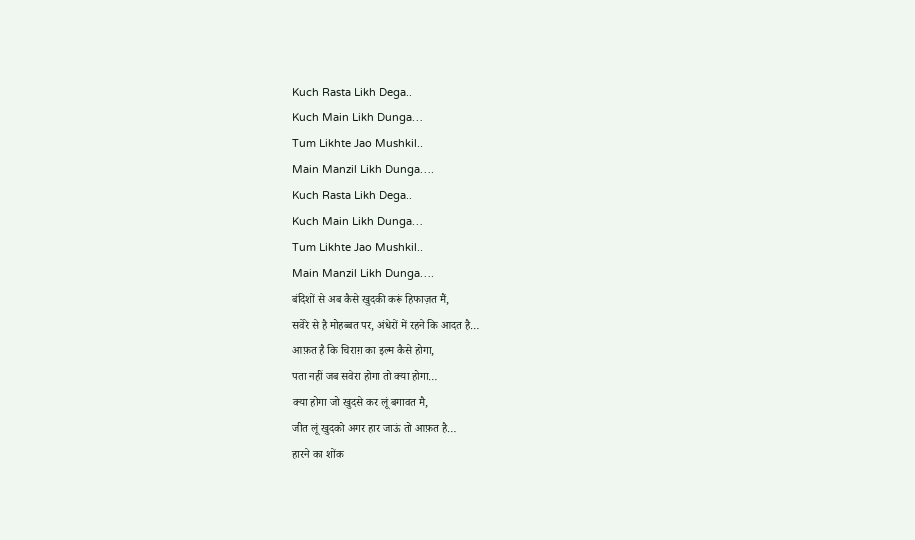Kuch Rasta Likh Dega..
Kuch Main Likh Dunga…
Tum Likhte Jao Mushkil..
Main Manzil Likh Dunga….
Kuch Rasta Likh Dega..
Kuch Main Likh Dunga…
Tum Likhte Jao Mushkil..
Main Manzil Likh Dunga….
बंदिशों से अब कैसे खुदकी करूं हिफाज़त मैं,
सवेरे से है मोहब्बत पर, अंधेरों में रहने कि आदत है…
आफ़त है कि चिराग़ का इल्म कैसे होगा,
पता नहीं जब सवेरा होगा तो क्या होगा…
क्या होगा जो खुदसे कर लूं बगावत मै,
जीत लूं खुदको अगर हार जाऊं तो आफ़त है…
हारने का शोंक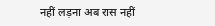नहीं लड़ना अब रास नहीं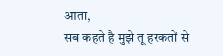आता,
सब कहते है मुझे तू हरकतों से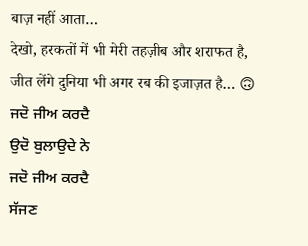बाज़ नहीं आता…
देखो, हरकतों में भी मेरी तहज़ीब और शराफत है,
जीत लेंगे दुनिया भी अगर रब की इजाज़त है… 🙃
ਜਦੋ ਜੀਅ ਕਰਦੈ
ਉਦੋ ਬੁਲਾਉਦੇ ਨੇ
ਜਦੋ ਜੀਅ ਕਰਦੈ
ਸੱਜਣ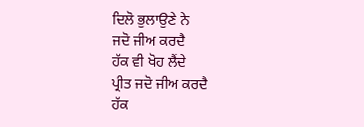ਦਿਲੋ ਭੁਲਾਉਣੇ ਨੇ
ਜਦੋ ਜੀਅ ਕਰਦੈ
ਹੱਕ ਵੀ ਖੋਹ ਲੈਂਦੇ
ਪ੍ਰੀਤ ਜਦੋ ਜੀਅ ਕਰਦੈ
ਹੱਕ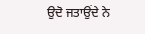ਉਦੋ ਜਤਾਉਂਦੇ ਨੇ